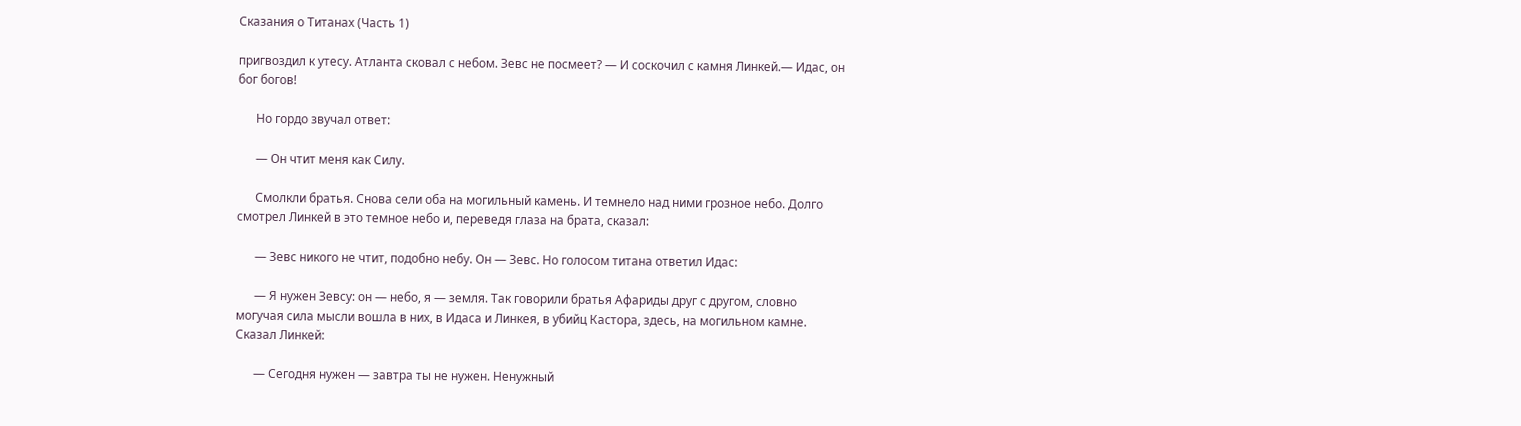Сказания о Титанах (Часть 1)

пригвоздил к утесу. Атланта сковал с небом. Зевс не посмеет? — И соскочил с камня Линкей.— Идас, он бог богов!

      Но гордо звучал ответ:

      — Он чтит меня как Силу.

      Смолкли братья. Снова сели оба на могильный камень. И темнело над ними грозное небо. Долго смотрел Линкей в это темное небо и, переведя глаза на брата, сказал:

      — Зевс никого не чтит, подобно небу. Он — Зевс. Но голосом титана ответил Идас:

      — Я нужен Зевсу: он — небо, я — земля. Так говорили братья Афариды друг с другом, словно могучая сила мысли вошла в них, в Идаса и Линкея, в убийц Кастора, здесь, на могильном камне. Сказал Линкей:

      — Сегодня нужен — завтра ты не нужен. Ненужный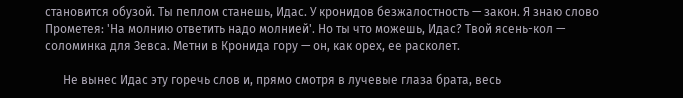становится обузой. Ты пеплом станешь, Идас. У кронидов безжалостность — закон. Я знаю слово Прометея: 'На молнию ответить надо молнией'. Но ты что можешь, Идас? Твой ясень-кол — соломинка для Зевса. Метни в Кронида гору — он, как орех, ее расколет.

      Не вынес Идас эту горечь слов и, прямо смотря в лучевые глаза брата, весь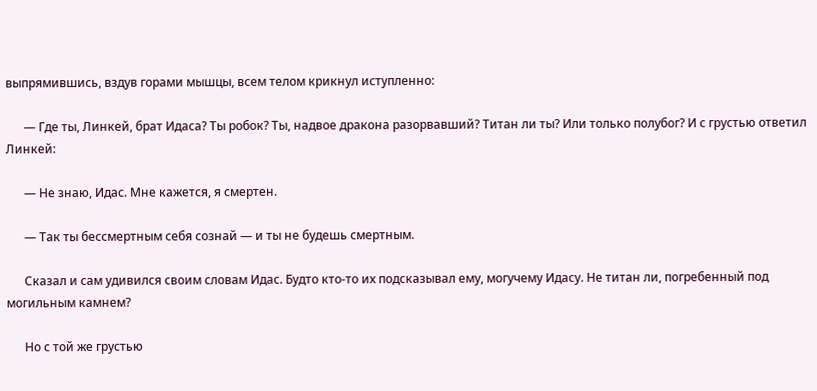выпрямившись, вздув горами мышцы, всем телом крикнул иступленно:

      — Где ты, Линкей, брат Идаса? Ты робок? Ты, надвое дракона разорвавший? Титан ли ты? Или только полубог? И с грустью ответил Линкей:

      — Не знаю, Идас. Мне кажется, я смертен.

      — Так ты бессмертным себя сознай — и ты не будешь смертным.

      Сказал и сам удивился своим словам Идас. Будто кто-то их подсказывал ему, могучему Идасу. Не титан ли, погребенный под могильным камнем?

      Но с той же грустью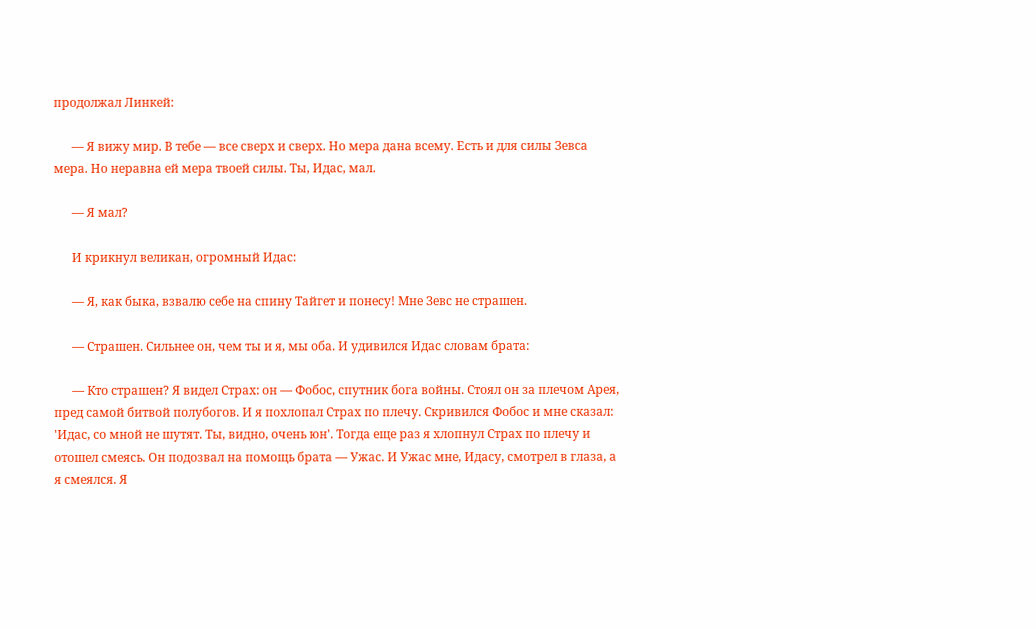продолжал Линкей:

      — Я вижу мир. В тебе — все сверх и сверх. Но мера дана всему. Есть и для силы Зевса мера. Но неравна ей мера твоей силы. Ты, Идас, мал.

      — Я мал?

      И крикнул великан, огромный Идас:

      — Я, как быка, взвалю себе на спину Тайгет и понесу! Мне Зевс не страшен.

      — Страшен. Сильнее он, чем ты и я, мы оба. И удивился Идас словам брата:

      — Кто страшен? Я видел Страх: он — Фобос, спутник бога войны. Стоял он за плечом Арея, пред самой битвой полубогов. И я похлопал Страх по плечу. Скривился Фобос и мне сказал: 'Идас, со мной не шутят. Ты, видно, очень юн'. Тогда еще раз я хлопнул Страх по плечу и отошел смеясь. Он подозвал на помощь брата — Ужас. И Ужас мне, Идасу, смотрел в глаза, а я смеялся. Я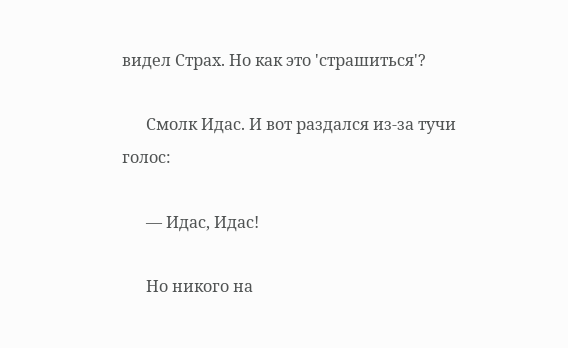видел Страх. Но как это 'страшиться'?

      Смолк Идас. И вот раздался из-за тучи голос:

      — Идас, Идас!

      Но никого на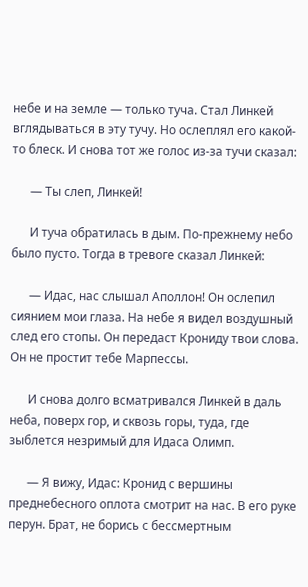небе и на земле — только туча. Стал Линкей вглядываться в эту тучу. Но ослеплял его какой-то блеск. И снова тот же голос из-за тучи сказал:

      — Ты слеп, Линкей!

      И туча обратилась в дым. По-прежнему небо было пусто. Тогда в тревоге сказал Линкей:

      — Идас, нас слышал Аполлон! Он ослепил сиянием мои глаза. На небе я видел воздушный след его стопы. Он передаст Крониду твои слова. Он не простит тебе Марпессы.

      И снова долго всматривался Линкей в даль неба, поверх гор, и сквозь горы, туда, где зыблется незримый для Идаса Олимп.

      — Я вижу, Идас: Кронид с вершины преднебесного оплота смотрит на нас. В его руке перун. Брат, не борись с бессмертным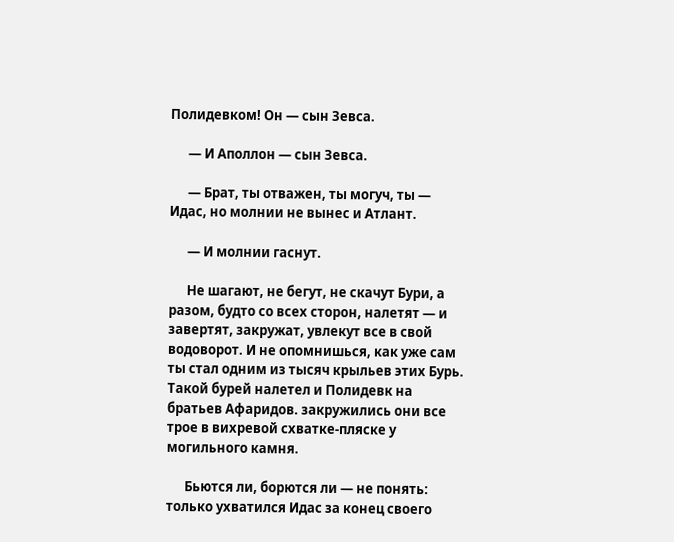Полидевком! Он — сын Зевса.

      — И Аполлон — сын Зевса.

      — Брат, ты отважен, ты могуч, ты — Идас, но молнии не вынес и Атлант.

      — И молнии гаснут.

      Не шагают, не бегут, не скачут Бури, а разом, будто со всех сторон, налетят — и завертят, закружат, увлекут все в свой водоворот. И не опомнишься, как уже сам ты стал одним из тысяч крыльев этих Бурь. Такой бурей налетел и Полидевк на братьев Афаридов. закружились они все трое в вихревой схватке-пляске у могильного камня.

      Бьются ли, борются ли — не понять: только ухватился Идас за конец своего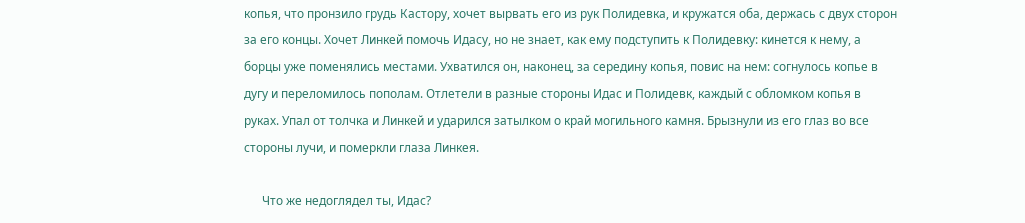копья, что пронзило грудь Кастору, хочет вырвать его из рук Полидевка, и кружатся оба, держась с двух сторон за его концы. Хочет Линкей помочь Идасу, но не знает, как ему подступить к Полидевку: кинется к нему, а борцы уже поменялись местами. Ухватился он, наконец, за середину копья, повис на нем: согнулось копье в дугу и переломилось пополам. Отлетели в разные стороны Идас и Полидевк, каждый с обломком копья в руках. Упал от толчка и Линкей и ударился затылком о край могильного камня. Брызнули из его глаз во все стороны лучи, и померкли глаза Линкея.

      Что же недоглядел ты, Идас?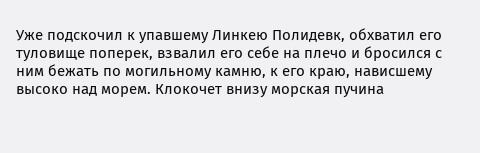Уже подскочил к упавшему Линкею Полидевк, обхватил его туловище поперек, взвалил его себе на плечо и бросился с ним бежать по могильному камню, к его краю, нависшему высоко над морем. Клокочет внизу морская пучина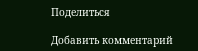Поделиться

Добавить комментарий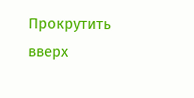Прокрутить вверх